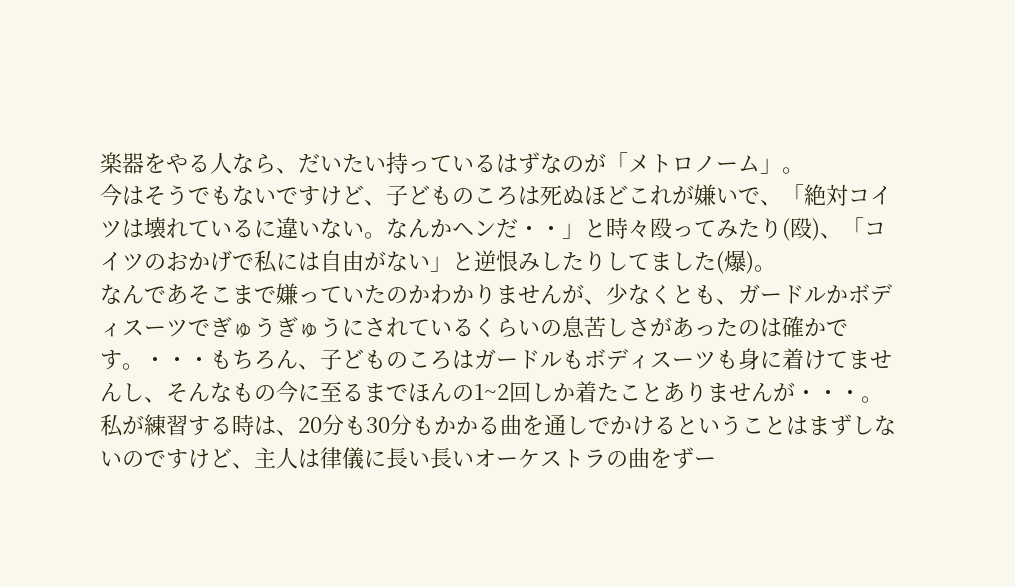楽器をやる人なら、だいたい持っているはずなのが「メトロノーム」。
今はそうでもないですけど、子どものころは死ぬほどこれが嫌いで、「絶対コイツは壊れているに違いない。なんかヘンだ・・」と時々殴ってみたり(殴)、「コイツのおかげで私には自由がない」と逆恨みしたりしてました(爆)。
なんであそこまで嫌っていたのかわかりませんが、少なくとも、ガードルかボディスーツでぎゅうぎゅうにされているくらいの息苦しさがあったのは確かです。・・・もちろん、子どものころはガードルもボディスーツも身に着けてませんし、そんなもの今に至るまでほんの1~2回しか着たことありませんが・・・。
私が練習する時は、20分も30分もかかる曲を通しでかけるということはまずしないのですけど、主人は律儀に長い長いオーケストラの曲をずー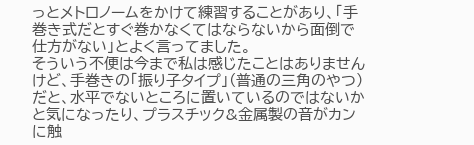っとメトロノームをかけて練習することがあり、「手巻き式だとすぐ巻かなくてはならないから面倒で仕方がない」とよく言ってました。
そういう不便は今まで私は感じたことはありませんけど、手巻きの「振り子タイプ」(普通の三角のやつ)だと、水平でないところに置いているのではないかと気になったり、プラスチック&金属製の音がカンに触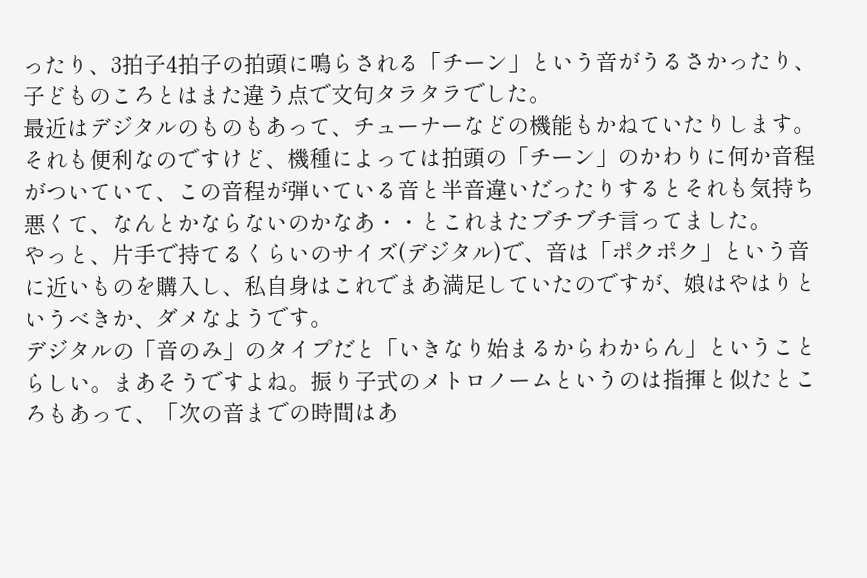ったり、3拍子4拍子の拍頭に鳴らされる「チーン」という音がうるさかったり、子どものころとはまた違う点で文句タラタラでした。
最近はデジタルのものもあって、チューナーなどの機能もかねていたりします。それも便利なのですけど、機種によっては拍頭の「チーン」のかわりに何か音程がついていて、この音程が弾いている音と半音違いだったりするとそれも気持ち悪くて、なんとかならないのかなあ・・とこれまたブチブチ言ってました。
やっと、片手で持てるくらいのサイズ(デジタル)で、音は「ポクポク」という音に近いものを購入し、私自身はこれでまあ満足していたのですが、娘はやはりというべきか、ダメなようです。
デジタルの「音のみ」のタイプだと「いきなり始まるからわからん」ということらしい。まあそうですよね。振り子式のメトロノームというのは指揮と似たところもあって、「次の音までの時間はあ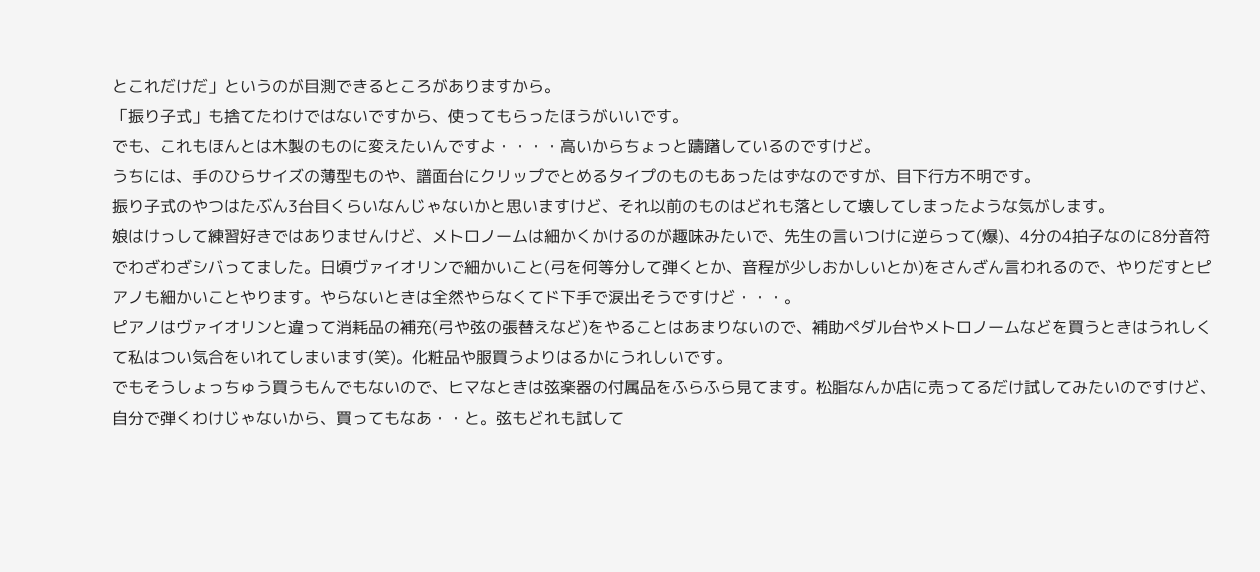とこれだけだ」というのが目測できるところがありますから。
「振り子式」も捨てたわけではないですから、使ってもらったほうがいいです。
でも、これもほんとは木製のものに変えたいんですよ・・・・高いからちょっと躊躇しているのですけど。
うちには、手のひらサイズの薄型ものや、譜面台にクリップでとめるタイプのものもあったはずなのですが、目下行方不明です。
振り子式のやつはたぶん3台目くらいなんじゃないかと思いますけど、それ以前のものはどれも落として壊してしまったような気がします。
娘はけっして練習好きではありませんけど、メトロノームは細かくかけるのが趣味みたいで、先生の言いつけに逆らって(爆)、4分の4拍子なのに8分音符でわざわざシバってました。日頃ヴァイオリンで細かいこと(弓を何等分して弾くとか、音程が少しおかしいとか)をさんざん言われるので、やりだすとピアノも細かいことやります。やらないときは全然やらなくてド下手で涙出そうですけど・・・。
ピアノはヴァイオリンと違って消耗品の補充(弓や弦の張替えなど)をやることはあまりないので、補助ペダル台やメトロノームなどを買うときはうれしくて私はつい気合をいれてしまいます(笑)。化粧品や服買うよりはるかにうれしいです。
でもそうしょっちゅう買うもんでもないので、ヒマなときは弦楽器の付属品をふらふら見てます。松脂なんか店に売ってるだけ試してみたいのですけど、自分で弾くわけじゃないから、買ってもなあ・・と。弦もどれも試して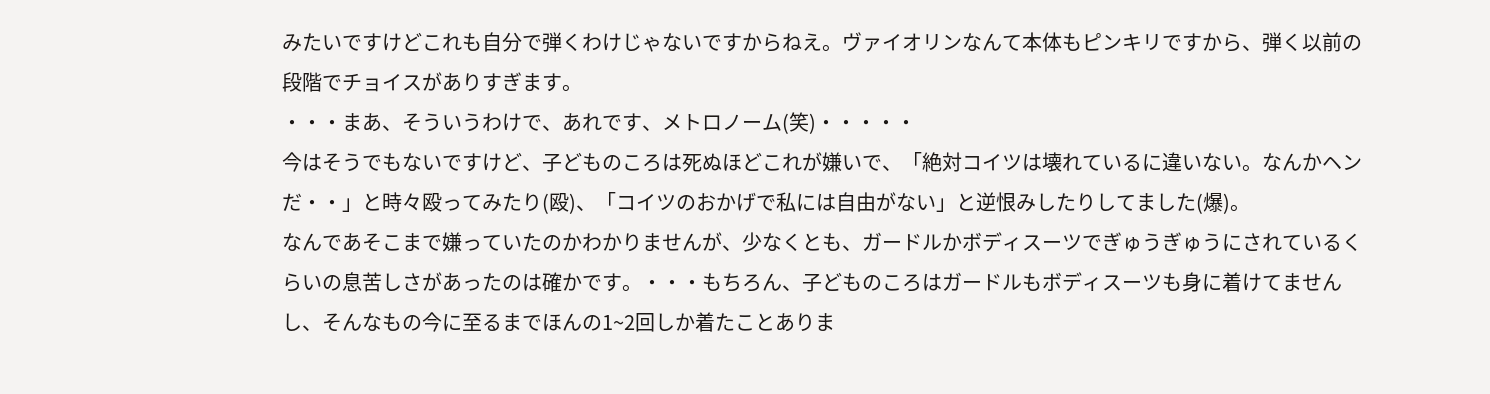みたいですけどこれも自分で弾くわけじゃないですからねえ。ヴァイオリンなんて本体もピンキリですから、弾く以前の段階でチョイスがありすぎます。
・・・まあ、そういうわけで、あれです、メトロノーム(笑)・・・・・
今はそうでもないですけど、子どものころは死ぬほどこれが嫌いで、「絶対コイツは壊れているに違いない。なんかヘンだ・・」と時々殴ってみたり(殴)、「コイツのおかげで私には自由がない」と逆恨みしたりしてました(爆)。
なんであそこまで嫌っていたのかわかりませんが、少なくとも、ガードルかボディスーツでぎゅうぎゅうにされているくらいの息苦しさがあったのは確かです。・・・もちろん、子どものころはガードルもボディスーツも身に着けてませんし、そんなもの今に至るまでほんの1~2回しか着たことありま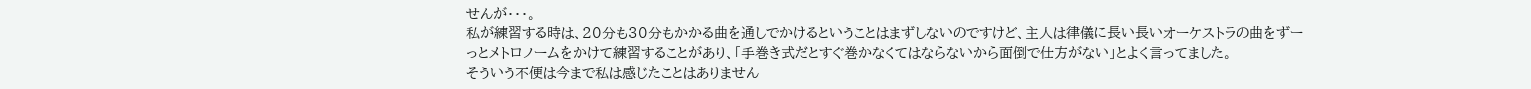せんが・・・。
私が練習する時は、20分も30分もかかる曲を通しでかけるということはまずしないのですけど、主人は律儀に長い長いオーケストラの曲をずーっとメトロノームをかけて練習することがあり、「手巻き式だとすぐ巻かなくてはならないから面倒で仕方がない」とよく言ってました。
そういう不便は今まで私は感じたことはありません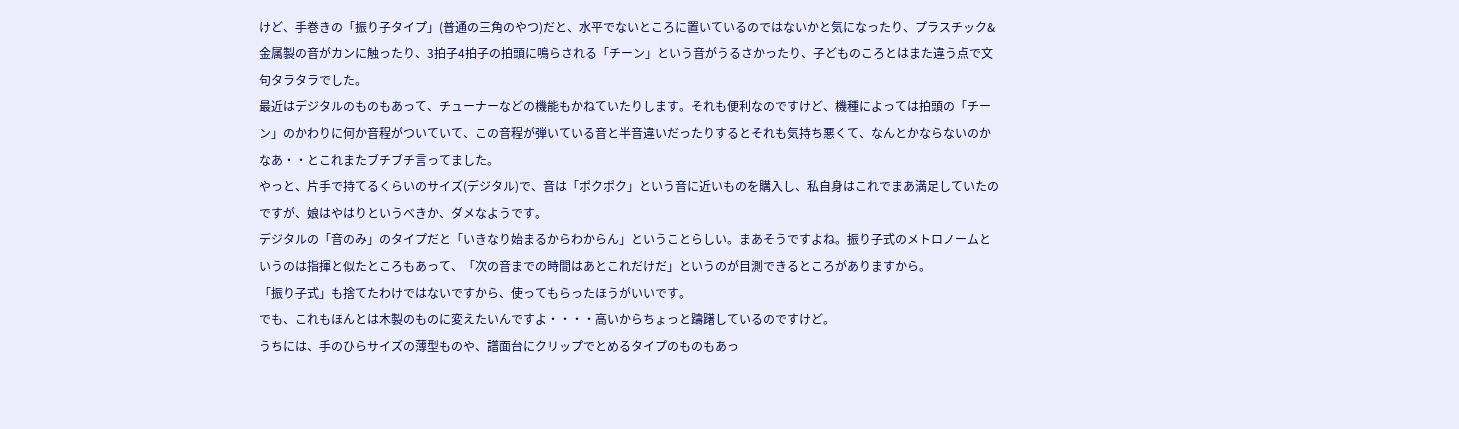けど、手巻きの「振り子タイプ」(普通の三角のやつ)だと、水平でないところに置いているのではないかと気になったり、プラスチック&金属製の音がカンに触ったり、3拍子4拍子の拍頭に鳴らされる「チーン」という音がうるさかったり、子どものころとはまた違う点で文句タラタラでした。
最近はデジタルのものもあって、チューナーなどの機能もかねていたりします。それも便利なのですけど、機種によっては拍頭の「チーン」のかわりに何か音程がついていて、この音程が弾いている音と半音違いだったりするとそれも気持ち悪くて、なんとかならないのかなあ・・とこれまたブチブチ言ってました。
やっと、片手で持てるくらいのサイズ(デジタル)で、音は「ポクポク」という音に近いものを購入し、私自身はこれでまあ満足していたのですが、娘はやはりというべきか、ダメなようです。
デジタルの「音のみ」のタイプだと「いきなり始まるからわからん」ということらしい。まあそうですよね。振り子式のメトロノームというのは指揮と似たところもあって、「次の音までの時間はあとこれだけだ」というのが目測できるところがありますから。
「振り子式」も捨てたわけではないですから、使ってもらったほうがいいです。
でも、これもほんとは木製のものに変えたいんですよ・・・・高いからちょっと躊躇しているのですけど。
うちには、手のひらサイズの薄型ものや、譜面台にクリップでとめるタイプのものもあっ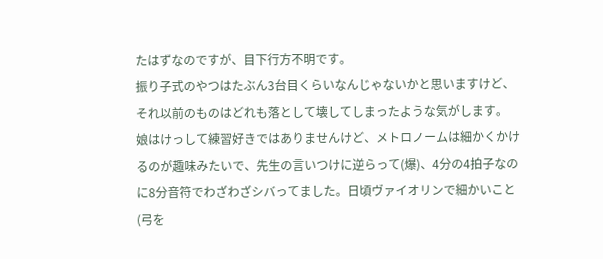たはずなのですが、目下行方不明です。
振り子式のやつはたぶん3台目くらいなんじゃないかと思いますけど、それ以前のものはどれも落として壊してしまったような気がします。
娘はけっして練習好きではありませんけど、メトロノームは細かくかけるのが趣味みたいで、先生の言いつけに逆らって(爆)、4分の4拍子なのに8分音符でわざわざシバってました。日頃ヴァイオリンで細かいこと(弓を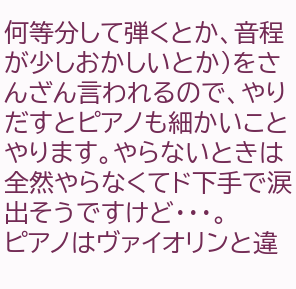何等分して弾くとか、音程が少しおかしいとか)をさんざん言われるので、やりだすとピアノも細かいことやります。やらないときは全然やらなくてド下手で涙出そうですけど・・・。
ピアノはヴァイオリンと違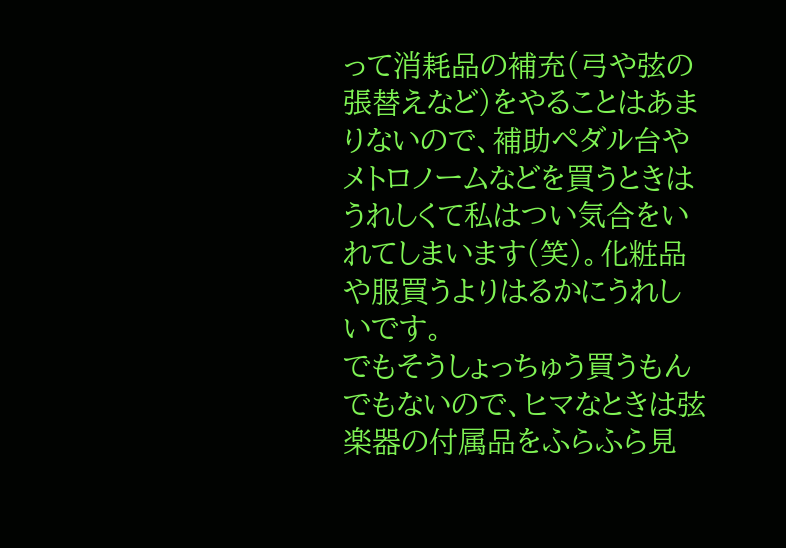って消耗品の補充(弓や弦の張替えなど)をやることはあまりないので、補助ペダル台やメトロノームなどを買うときはうれしくて私はつい気合をいれてしまいます(笑)。化粧品や服買うよりはるかにうれしいです。
でもそうしょっちゅう買うもんでもないので、ヒマなときは弦楽器の付属品をふらふら見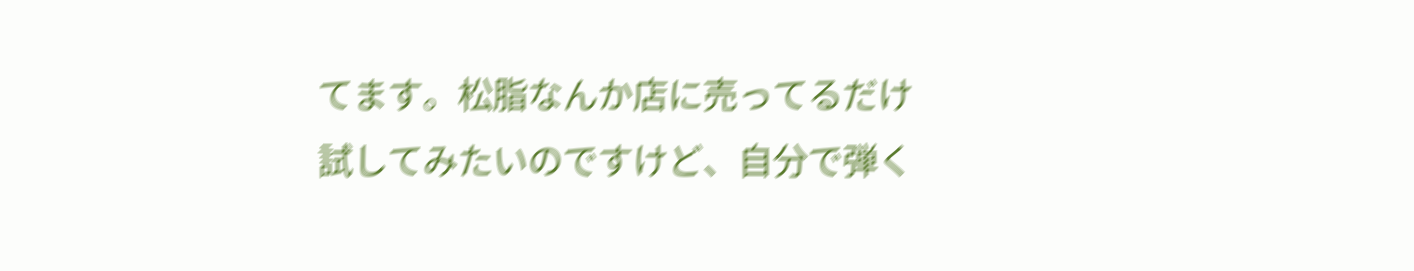てます。松脂なんか店に売ってるだけ試してみたいのですけど、自分で弾く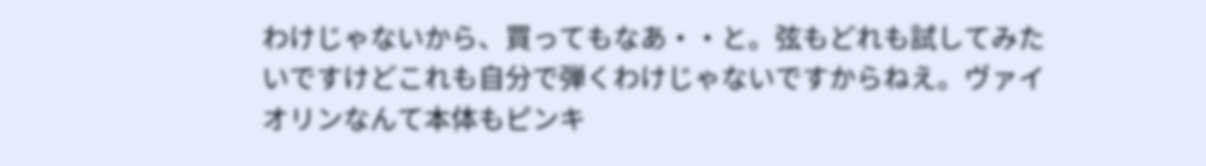わけじゃないから、買ってもなあ・・と。弦もどれも試してみたいですけどこれも自分で弾くわけじゃないですからねえ。ヴァイオリンなんて本体もピンキ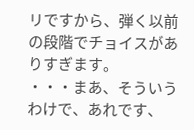リですから、弾く以前の段階でチョイスがありすぎます。
・・・まあ、そういうわけで、あれです、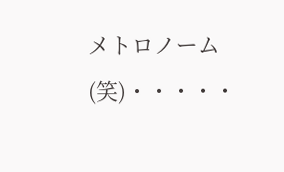メトロノーム(笑)・・・・・